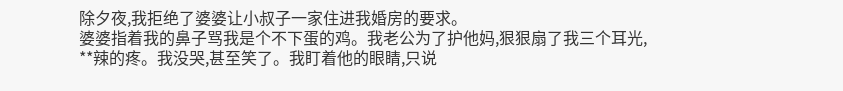除夕夜,我拒绝了婆婆让小叔子一家住进我婚房的要求。
婆婆指着我的鼻子骂我是个不下蛋的鸡。我老公为了护他妈,狠狠扇了我三个耳光,
**辣的疼。我没哭,甚至笑了。我盯着他的眼睛,只说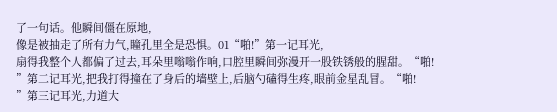了一句话。他瞬间僵在原地,
像是被抽走了所有力气,瞳孔里全是恐惧。01“啪!”第一记耳光,
扇得我整个人都偏了过去,耳朵里嗡嗡作响,口腔里瞬间弥漫开一股铁锈般的腥甜。“啪!
”第二记耳光,把我打得撞在了身后的墙壁上,后脑勺磕得生疼,眼前金星乱冒。“啪!
”第三记耳光,力道大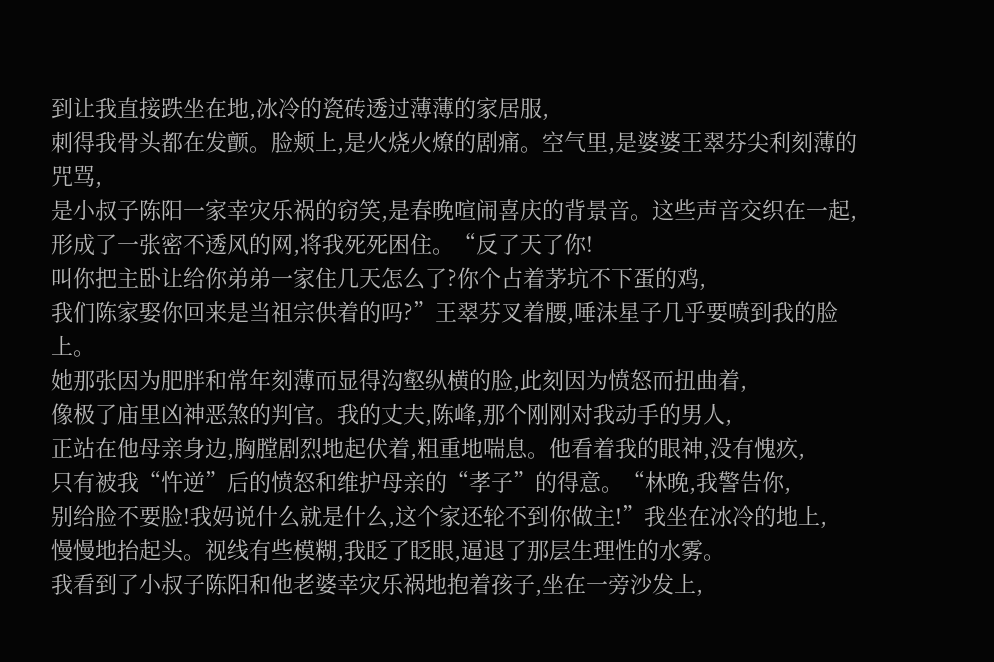到让我直接跌坐在地,冰冷的瓷砖透过薄薄的家居服,
刺得我骨头都在发颤。脸颊上,是火烧火燎的剧痛。空气里,是婆婆王翠芬尖利刻薄的咒骂,
是小叔子陈阳一家幸灾乐祸的窃笑,是春晚喧闹喜庆的背景音。这些声音交织在一起,
形成了一张密不透风的网,将我死死困住。“反了天了你!
叫你把主卧让给你弟弟一家住几天怎么了?你个占着茅坑不下蛋的鸡,
我们陈家娶你回来是当祖宗供着的吗?”王翠芬叉着腰,唾沫星子几乎要喷到我的脸上。
她那张因为肥胖和常年刻薄而显得沟壑纵横的脸,此刻因为愤怒而扭曲着,
像极了庙里凶神恶煞的判官。我的丈夫,陈峰,那个刚刚对我动手的男人,
正站在他母亲身边,胸膛剧烈地起伏着,粗重地喘息。他看着我的眼神,没有愧疚,
只有被我“忤逆”后的愤怒和维护母亲的“孝子”的得意。“林晚,我警告你,
别给脸不要脸!我妈说什么就是什么,这个家还轮不到你做主!”我坐在冰冷的地上,
慢慢地抬起头。视线有些模糊,我眨了眨眼,逼退了那层生理性的水雾。
我看到了小叔子陈阳和他老婆幸灾乐祸地抱着孩子,坐在一旁沙发上,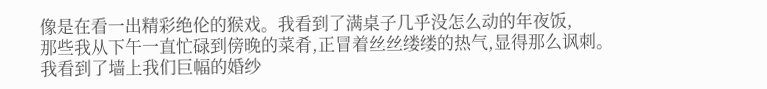像是在看一出精彩绝伦的猴戏。我看到了满桌子几乎没怎么动的年夜饭,
那些我从下午一直忙碌到傍晚的菜肴,正冒着丝丝缕缕的热气,显得那么讽刺。
我看到了墙上我们巨幅的婚纱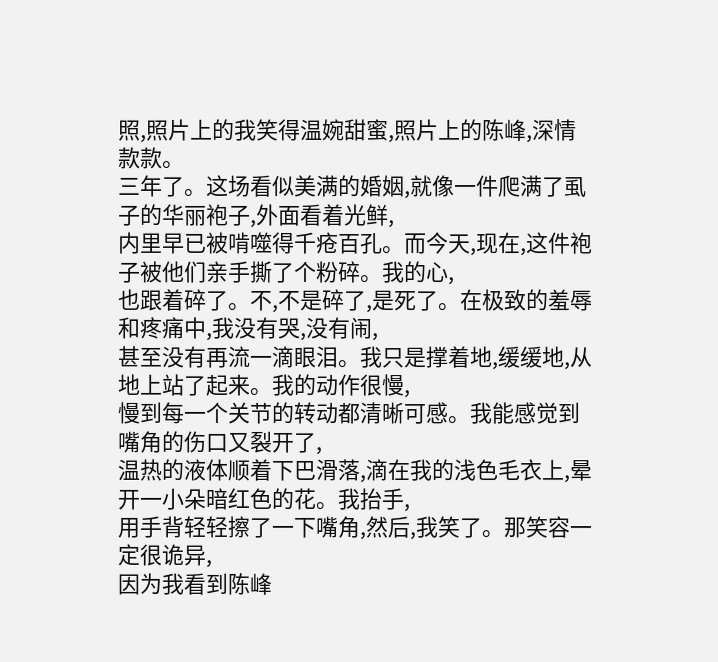照,照片上的我笑得温婉甜蜜,照片上的陈峰,深情款款。
三年了。这场看似美满的婚姻,就像一件爬满了虱子的华丽袍子,外面看着光鲜,
内里早已被啃噬得千疮百孔。而今天,现在,这件袍子被他们亲手撕了个粉碎。我的心,
也跟着碎了。不,不是碎了,是死了。在极致的羞辱和疼痛中,我没有哭,没有闹,
甚至没有再流一滴眼泪。我只是撑着地,缓缓地,从地上站了起来。我的动作很慢,
慢到每一个关节的转动都清晰可感。我能感觉到嘴角的伤口又裂开了,
温热的液体顺着下巴滑落,滴在我的浅色毛衣上,晕开一小朵暗红色的花。我抬手,
用手背轻轻擦了一下嘴角,然后,我笑了。那笑容一定很诡异,
因为我看到陈峰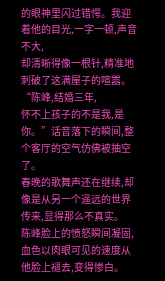的眼神里闪过错愕。我迎着他的目光,一字一顿,声音不大,
却清晰得像一根针,精准地刺破了这满屋子的喧嚣。“陈峰,结婚三年,
怀不上孩子的不是我,是你。”话音落下的瞬间,整个客厅的空气仿佛被抽空了。
春晚的歌舞声还在继续,却像是从另一个遥远的世界传来,显得那么不真实。
陈峰脸上的愤怒瞬间凝固,血色以肉眼可见的速度从他脸上褪去,变得惨白。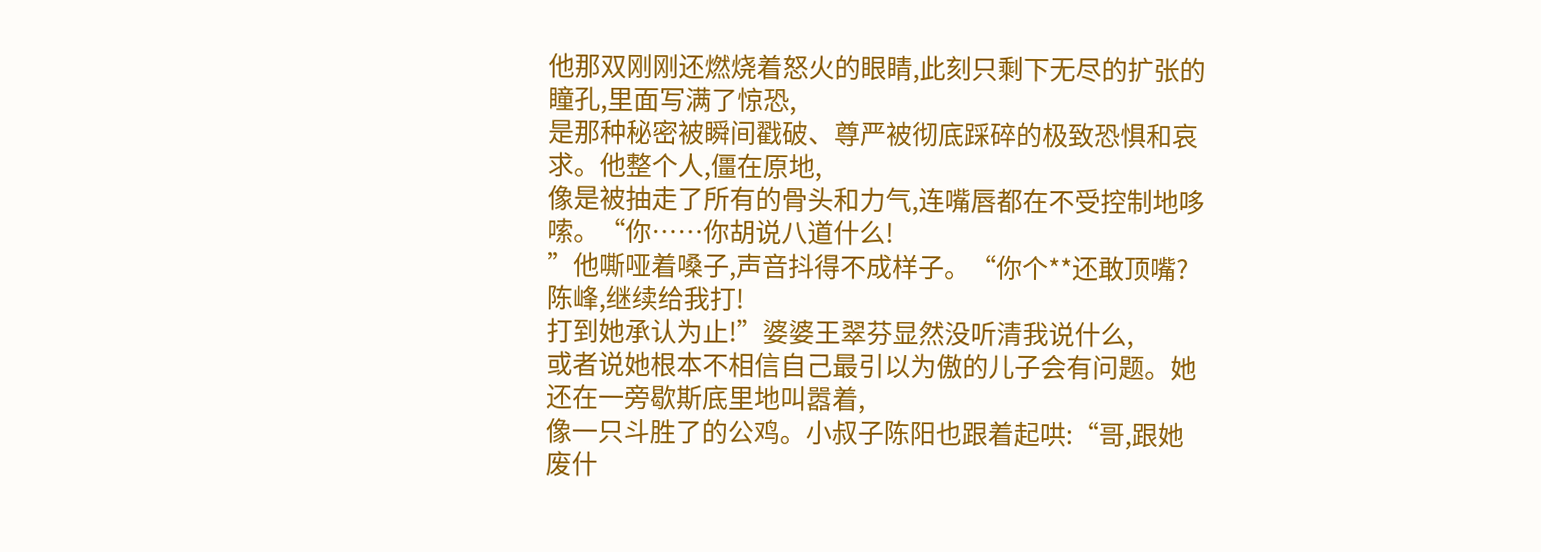他那双刚刚还燃烧着怒火的眼睛,此刻只剩下无尽的扩张的瞳孔,里面写满了惊恐,
是那种秘密被瞬间戳破、尊严被彻底踩碎的极致恐惧和哀求。他整个人,僵在原地,
像是被抽走了所有的骨头和力气,连嘴唇都在不受控制地哆嗦。“你……你胡说八道什么!
”他嘶哑着嗓子,声音抖得不成样子。“你个**还敢顶嘴?陈峰,继续给我打!
打到她承认为止!”婆婆王翠芬显然没听清我说什么,
或者说她根本不相信自己最引以为傲的儿子会有问题。她还在一旁歇斯底里地叫嚣着,
像一只斗胜了的公鸡。小叔子陈阳也跟着起哄:“哥,跟她废什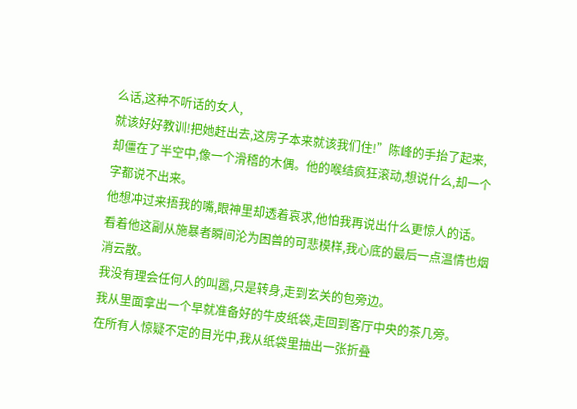么话,这种不听话的女人,
就该好好教训!把她赶出去,这房子本来就该我们住!”陈峰的手抬了起来,
却僵在了半空中,像一个滑稽的木偶。他的喉结疯狂滚动,想说什么,却一个字都说不出来。
他想冲过来捂我的嘴,眼神里却透着哀求,他怕我再说出什么更惊人的话。
看着他这副从施暴者瞬间沦为困兽的可悲模样,我心底的最后一点温情也烟消云散。
我没有理会任何人的叫嚣,只是转身,走到玄关的包旁边。
我从里面拿出一个早就准备好的牛皮纸袋,走回到客厅中央的茶几旁。
在所有人惊疑不定的目光中,我从纸袋里抽出一张折叠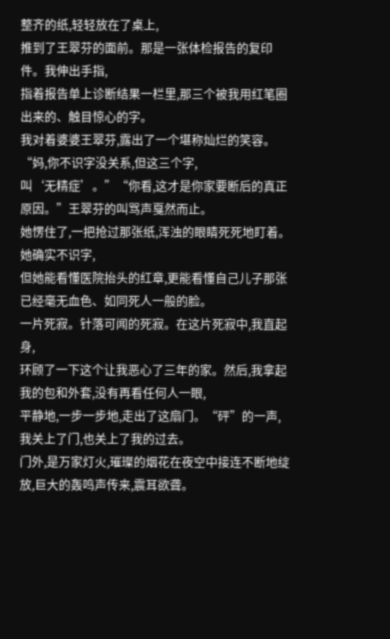整齐的纸,轻轻放在了桌上,
推到了王翠芬的面前。那是一张体检报告的复印件。我伸出手指,
指着报告单上诊断结果一栏里,那三个被我用红笔圈出来的、触目惊心的字。
我对着婆婆王翠芬,露出了一个堪称灿烂的笑容。“妈,你不识字没关系,但这三个字,
叫‘无精症’。”“你看,这才是你家要断后的真正原因。”王翠芬的叫骂声戛然而止。
她愣住了,一把抢过那张纸,浑浊的眼睛死死地盯着。她确实不识字,
但她能看懂医院抬头的红章,更能看懂自己儿子那张已经毫无血色、如同死人一般的脸。
一片死寂。针落可闻的死寂。在这片死寂中,我直起身,
环顾了一下这个让我恶心了三年的家。然后,我拿起我的包和外套,没有再看任何人一眼,
平静地,一步一步地,走出了这扇门。“砰”的一声,我关上了门,也关上了我的过去。
门外,是万家灯火,璀璨的烟花在夜空中接连不断地绽放,巨大的轰鸣声传来,震耳欲聋。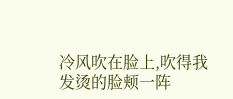冷风吹在脸上,吹得我发烫的脸颊一阵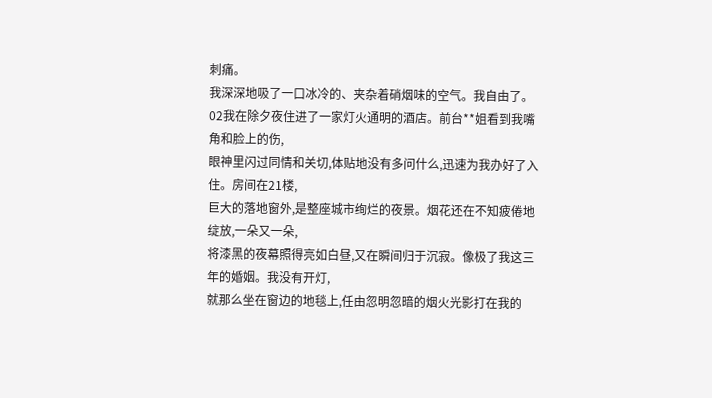刺痛。
我深深地吸了一口冰冷的、夹杂着硝烟味的空气。我自由了。
02我在除夕夜住进了一家灯火通明的酒店。前台**姐看到我嘴角和脸上的伤,
眼神里闪过同情和关切,体贴地没有多问什么,迅速为我办好了入住。房间在21楼,
巨大的落地窗外,是整座城市绚烂的夜景。烟花还在不知疲倦地绽放,一朵又一朵,
将漆黑的夜幕照得亮如白昼,又在瞬间归于沉寂。像极了我这三年的婚姻。我没有开灯,
就那么坐在窗边的地毯上,任由忽明忽暗的烟火光影打在我的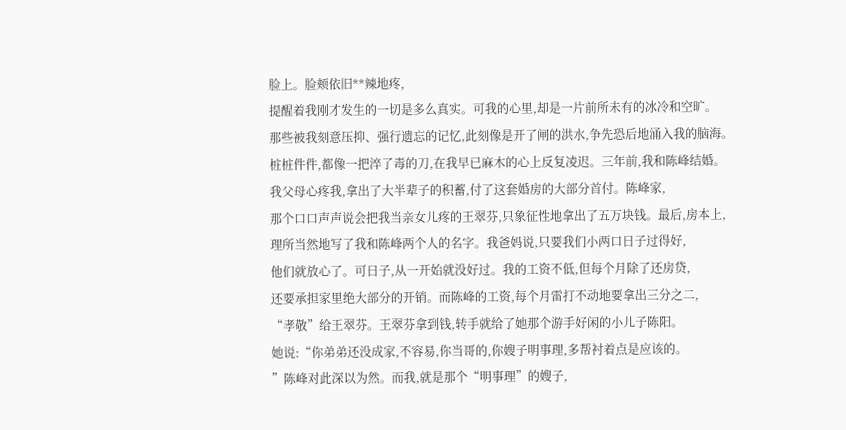脸上。脸颊依旧**辣地疼,
提醒着我刚才发生的一切是多么真实。可我的心里,却是一片前所未有的冰冷和空旷。
那些被我刻意压抑、强行遗忘的记忆,此刻像是开了闸的洪水,争先恐后地涌入我的脑海。
桩桩件件,都像一把淬了毒的刀,在我早已麻木的心上反复凌迟。三年前,我和陈峰结婚。
我父母心疼我,拿出了大半辈子的积蓄,付了这套婚房的大部分首付。陈峰家,
那个口口声声说会把我当亲女儿疼的王翠芬,只象征性地拿出了五万块钱。最后,房本上,
理所当然地写了我和陈峰两个人的名字。我爸妈说,只要我们小两口日子过得好,
他们就放心了。可日子,从一开始就没好过。我的工资不低,但每个月除了还房贷,
还要承担家里绝大部分的开销。而陈峰的工资,每个月雷打不动地要拿出三分之二,
“孝敬”给王翠芬。王翠芬拿到钱,转手就给了她那个游手好闲的小儿子陈阳。
她说:“你弟弟还没成家,不容易,你当哥的,你嫂子明事理,多帮衬着点是应该的。
”陈峰对此深以为然。而我,就是那个“明事理”的嫂子,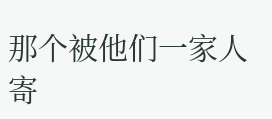那个被他们一家人寄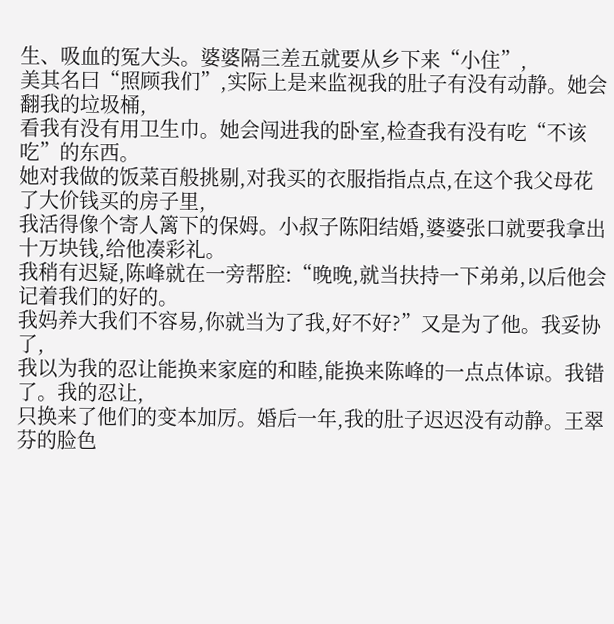生、吸血的冤大头。婆婆隔三差五就要从乡下来“小住”,
美其名曰“照顾我们”,实际上是来监视我的肚子有没有动静。她会翻我的垃圾桶,
看我有没有用卫生巾。她会闯进我的卧室,检查我有没有吃“不该吃”的东西。
她对我做的饭菜百般挑剔,对我买的衣服指指点点,在这个我父母花了大价钱买的房子里,
我活得像个寄人篱下的保姆。小叔子陈阳结婚,婆婆张口就要我拿出十万块钱,给他凑彩礼。
我稍有迟疑,陈峰就在一旁帮腔:“晚晚,就当扶持一下弟弟,以后他会记着我们的好的。
我妈养大我们不容易,你就当为了我,好不好?”又是为了他。我妥协了,
我以为我的忍让能换来家庭的和睦,能换来陈峰的一点点体谅。我错了。我的忍让,
只换来了他们的变本加厉。婚后一年,我的肚子迟迟没有动静。王翠芬的脸色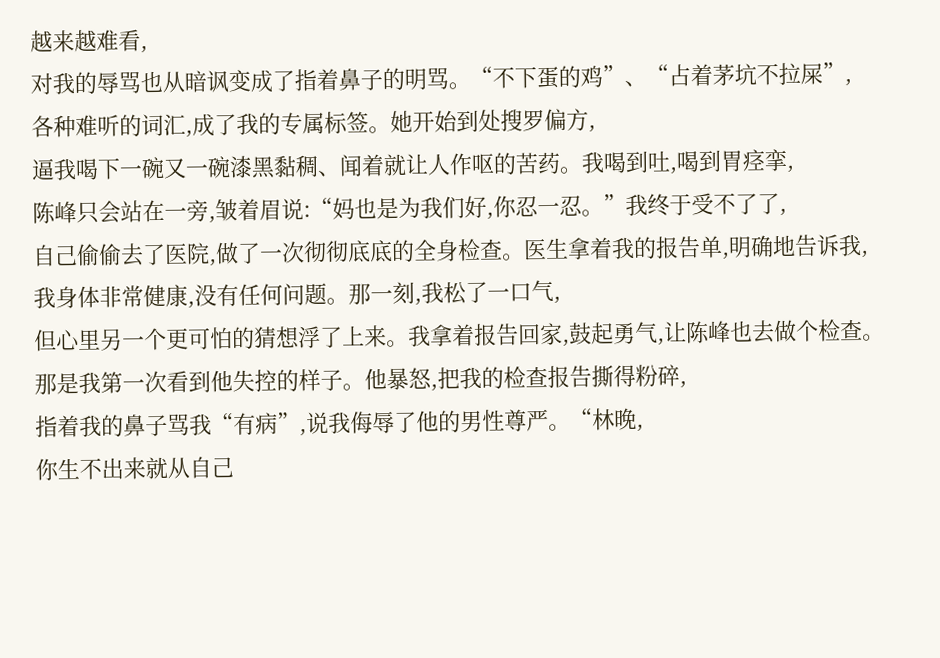越来越难看,
对我的辱骂也从暗讽变成了指着鼻子的明骂。“不下蛋的鸡”、“占着茅坑不拉屎”,
各种难听的词汇,成了我的专属标签。她开始到处搜罗偏方,
逼我喝下一碗又一碗漆黑黏稠、闻着就让人作呕的苦药。我喝到吐,喝到胃痉挛,
陈峰只会站在一旁,皱着眉说:“妈也是为我们好,你忍一忍。”我终于受不了了,
自己偷偷去了医院,做了一次彻彻底底的全身检查。医生拿着我的报告单,明确地告诉我,
我身体非常健康,没有任何问题。那一刻,我松了一口气,
但心里另一个更可怕的猜想浮了上来。我拿着报告回家,鼓起勇气,让陈峰也去做个检查。
那是我第一次看到他失控的样子。他暴怒,把我的检查报告撕得粉碎,
指着我的鼻子骂我“有病”,说我侮辱了他的男性尊严。“林晚,
你生不出来就从自己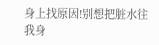身上找原因!别想把脏水往我身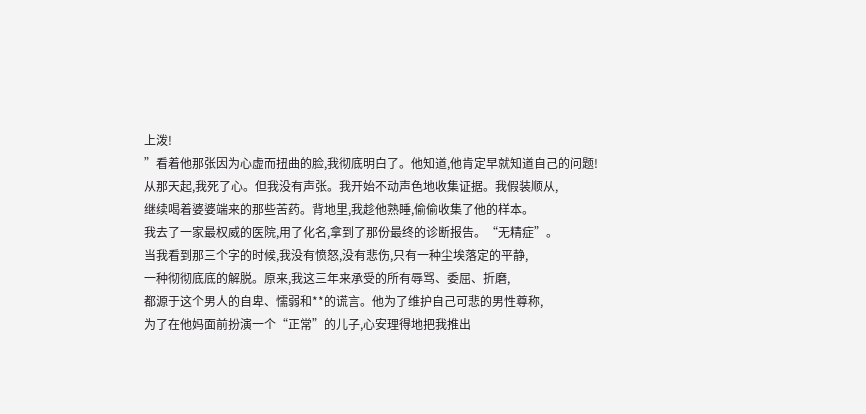上泼!
”看着他那张因为心虚而扭曲的脸,我彻底明白了。他知道,他肯定早就知道自己的问题!
从那天起,我死了心。但我没有声张。我开始不动声色地收集证据。我假装顺从,
继续喝着婆婆端来的那些苦药。背地里,我趁他熟睡,偷偷收集了他的样本。
我去了一家最权威的医院,用了化名,拿到了那份最终的诊断报告。“无精症”。
当我看到那三个字的时候,我没有愤怒,没有悲伤,只有一种尘埃落定的平静,
一种彻彻底底的解脱。原来,我这三年来承受的所有辱骂、委屈、折磨,
都源于这个男人的自卑、懦弱和**的谎言。他为了维护自己可悲的男性尊称,
为了在他妈面前扮演一个“正常”的儿子,心安理得地把我推出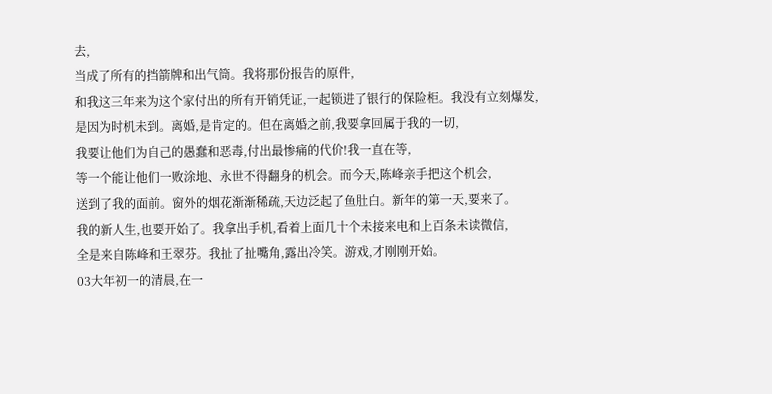去,
当成了所有的挡箭牌和出气筒。我将那份报告的原件,
和我这三年来为这个家付出的所有开销凭证,一起锁进了银行的保险柜。我没有立刻爆发,
是因为时机未到。离婚,是肯定的。但在离婚之前,我要拿回属于我的一切,
我要让他们为自己的愚蠢和恶毒,付出最惨痛的代价!我一直在等,
等一个能让他们一败涂地、永世不得翻身的机会。而今天,陈峰亲手把这个机会,
送到了我的面前。窗外的烟花渐渐稀疏,天边泛起了鱼肚白。新年的第一天,要来了。
我的新人生,也要开始了。我拿出手机,看着上面几十个未接来电和上百条未读微信,
全是来自陈峰和王翠芬。我扯了扯嘴角,露出冷笑。游戏,才刚刚开始。
03大年初一的清晨,在一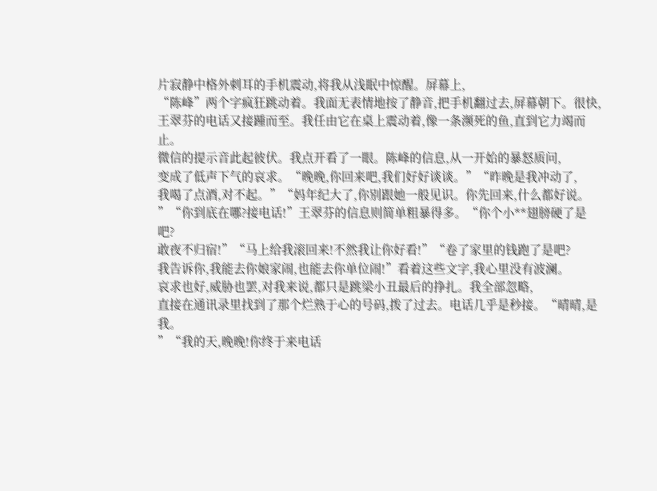片寂静中格外刺耳的手机震动,将我从浅眠中惊醒。屏幕上,
“陈峰”两个字疯狂跳动着。我面无表情地按了静音,把手机翻过去,屏幕朝下。很快,
王翠芬的电话又接踵而至。我任由它在桌上震动着,像一条濒死的鱼,直到它力竭而止。
微信的提示音此起彼伏。我点开看了一眼。陈峰的信息,从一开始的暴怒质问,
变成了低声下气的哀求。“晚晚,你回来吧,我们好好谈谈。”“昨晚是我冲动了,
我喝了点酒,对不起。”“妈年纪大了,你别跟她一般见识。你先回来,什么都好说。
”“你到底在哪?接电话!”王翠芬的信息则简单粗暴得多。“你个小**翅膀硬了是吧?
敢夜不归宿!”“马上给我滚回来!不然我让你好看!”“卷了家里的钱跑了是吧?
我告诉你,我能去你娘家闹,也能去你单位闹!”看着这些文字,我心里没有波澜。
哀求也好,威胁也罢,对我来说,都只是跳梁小丑最后的挣扎。我全部忽略,
直接在通讯录里找到了那个烂熟于心的号码,拨了过去。电话几乎是秒接。“晴晴,是我。
”“我的天,晚晚!你终于来电话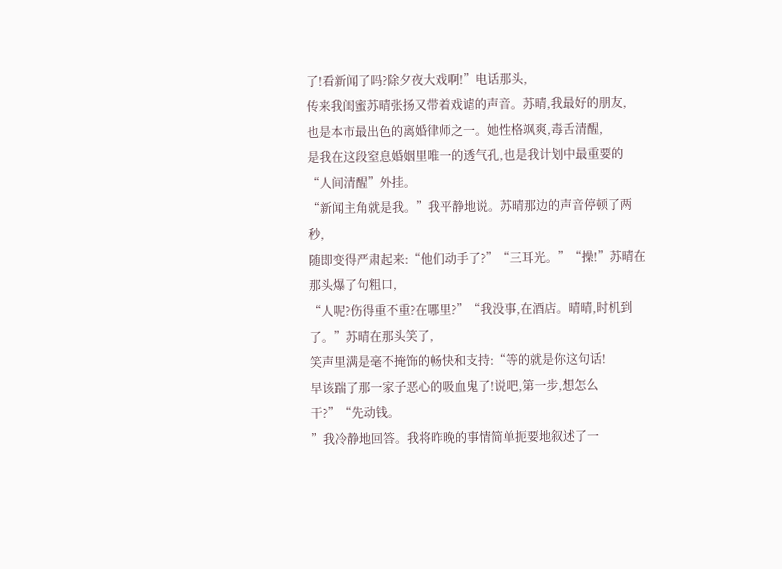了!看新闻了吗?除夕夜大戏啊!”电话那头,
传来我闺蜜苏晴张扬又带着戏谑的声音。苏晴,我最好的朋友,
也是本市最出色的离婚律师之一。她性格飒爽,毒舌清醒,
是我在这段窒息婚姻里唯一的透气孔,也是我计划中最重要的“人间清醒”外挂。
“新闻主角就是我。”我平静地说。苏晴那边的声音停顿了两秒,
随即变得严肃起来:“他们动手了?”“三耳光。”“操!”苏晴在那头爆了句粗口,
“人呢?伤得重不重?在哪里?”“我没事,在酒店。晴晴,时机到了。”苏晴在那头笑了,
笑声里满是毫不掩饰的畅快和支持:“等的就是你这句话!
早该踹了那一家子恶心的吸血鬼了!说吧,第一步,想怎么干?”“先动钱。
”我冷静地回答。我将昨晚的事情简单扼要地叙述了一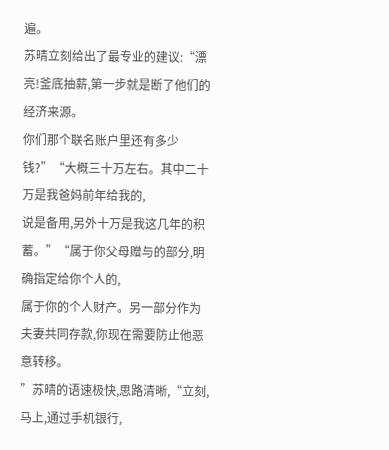遍。
苏晴立刻给出了最专业的建议:“漂亮!釜底抽薪,第一步就是断了他们的经济来源。
你们那个联名账户里还有多少钱?”“大概三十万左右。其中二十万是我爸妈前年给我的,
说是备用,另外十万是我这几年的积蓄。”“属于你父母赠与的部分,明确指定给你个人的,
属于你的个人财产。另一部分作为夫妻共同存款,你现在需要防止他恶意转移。
”苏晴的语速极快,思路清晰,“立刻,马上,通过手机银行,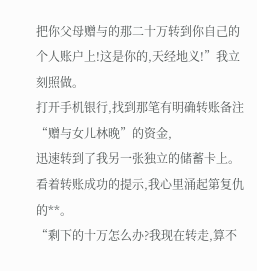把你父母赠与的那二十万转到你自己的个人账户上!这是你的,天经地义!”我立刻照做。
打开手机银行,找到那笔有明确转账备注“赠与女儿林晚”的资金,
迅速转到了我另一张独立的储蓄卡上。看着转账成功的提示,我心里涌起第复仇的**。
“剩下的十万怎么办?我现在转走,算不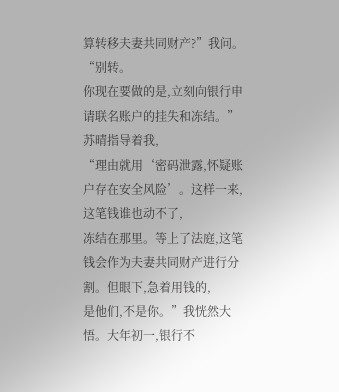算转移夫妻共同财产?”我问。“别转。
你现在要做的是,立刻向银行申请联名账户的挂失和冻结。”苏晴指导着我,
“理由就用‘密码泄露,怀疑账户存在安全风险’。这样一来,这笔钱谁也动不了,
冻结在那里。等上了法庭,这笔钱会作为夫妻共同财产进行分割。但眼下,急着用钱的,
是他们,不是你。”我恍然大悟。大年初一,银行不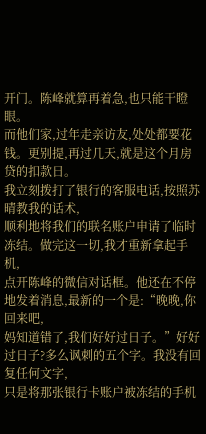开门。陈峰就算再着急,也只能干瞪眼。
而他们家,过年走亲访友,处处都要花钱。更别提,再过几天,就是这个月房贷的扣款日。
我立刻拨打了银行的客服电话,按照苏晴教我的话术,
顺利地将我们的联名账户申请了临时冻结。做完这一切,我才重新拿起手机,
点开陈峰的微信对话框。他还在不停地发着消息,最新的一个是:“晚晚,你回来吧,
妈知道错了,我们好好过日子。”好好过日子?多么讽刺的五个字。我没有回复任何文字,
只是将那张银行卡账户被冻结的手机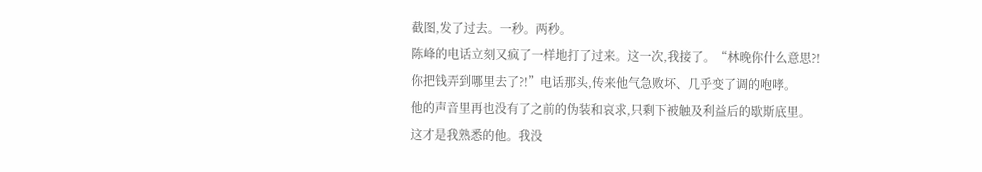截图,发了过去。一秒。两秒。
陈峰的电话立刻又疯了一样地打了过来。这一次,我接了。“林晚你什么意思?!
你把钱弄到哪里去了?!”电话那头,传来他气急败坏、几乎变了调的咆哮。
他的声音里再也没有了之前的伪装和哀求,只剩下被触及利益后的歇斯底里。
这才是我熟悉的他。我没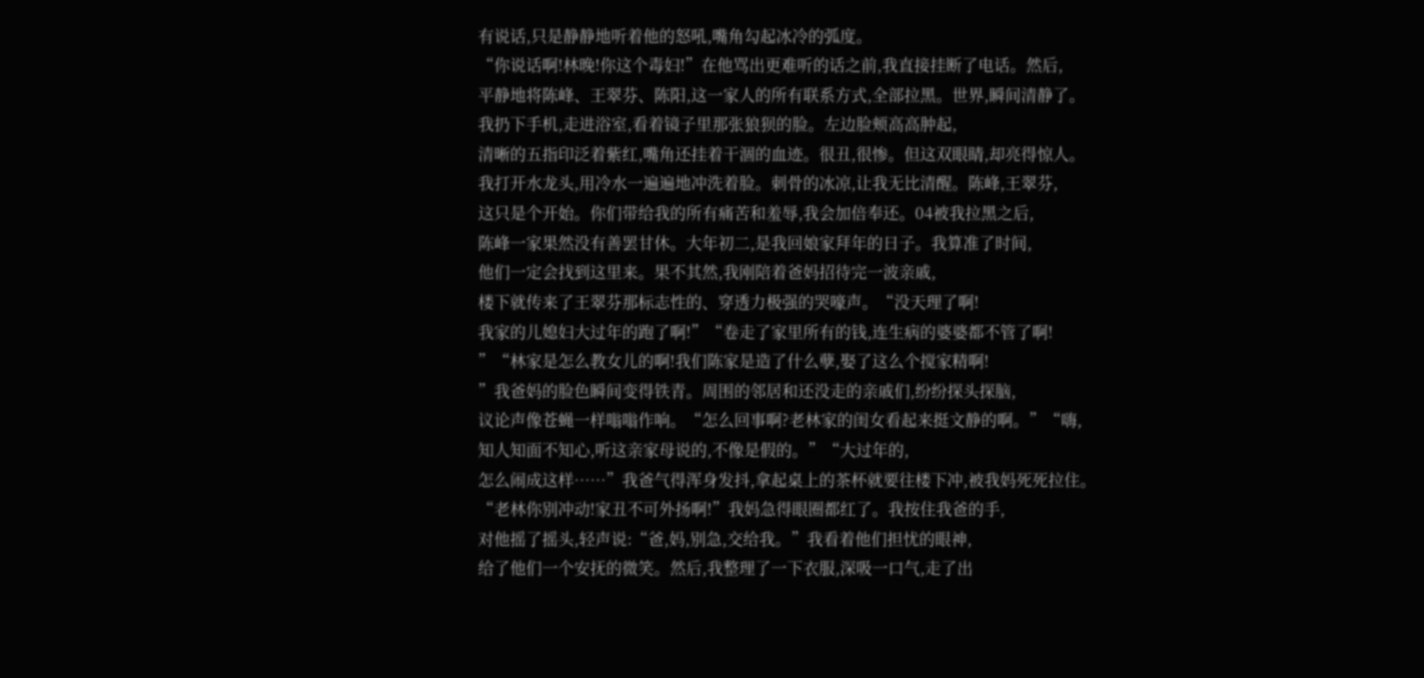有说话,只是静静地听着他的怒吼,嘴角勾起冰冷的弧度。
“你说话啊!林晚!你这个毒妇!”在他骂出更难听的话之前,我直接挂断了电话。然后,
平静地将陈峰、王翠芬、陈阳,这一家人的所有联系方式,全部拉黑。世界,瞬间清静了。
我扔下手机,走进浴室,看着镜子里那张狼狈的脸。左边脸颊高高肿起,
清晰的五指印泛着紫红,嘴角还挂着干涸的血迹。很丑,很惨。但这双眼睛,却亮得惊人。
我打开水龙头,用冷水一遍遍地冲洗着脸。刺骨的冰凉,让我无比清醒。陈峰,王翠芬,
这只是个开始。你们带给我的所有痛苦和羞辱,我会加倍奉还。04被我拉黑之后,
陈峰一家果然没有善罢甘休。大年初二,是我回娘家拜年的日子。我算准了时间,
他们一定会找到这里来。果不其然,我刚陪着爸妈招待完一波亲戚,
楼下就传来了王翠芬那标志性的、穿透力极强的哭嚎声。“没天理了啊!
我家的儿媳妇大过年的跑了啊!”“卷走了家里所有的钱,连生病的婆婆都不管了啊!
”“林家是怎么教女儿的啊!我们陈家是造了什么孽,娶了这么个搅家精啊!
”我爸妈的脸色瞬间变得铁青。周围的邻居和还没走的亲戚们,纷纷探头探脑,
议论声像苍蝇一样嗡嗡作响。“怎么回事啊?老林家的闺女看起来挺文静的啊。”“嗨,
知人知面不知心,听这亲家母说的,不像是假的。”“大过年的,
怎么闹成这样……”我爸气得浑身发抖,拿起桌上的茶杯就要往楼下冲,被我妈死死拉住。
“老林你别冲动!家丑不可外扬啊!”我妈急得眼圈都红了。我按住我爸的手,
对他摇了摇头,轻声说:“爸,妈,别急,交给我。”我看着他们担忧的眼神,
给了他们一个安抚的微笑。然后,我整理了一下衣服,深吸一口气,走了出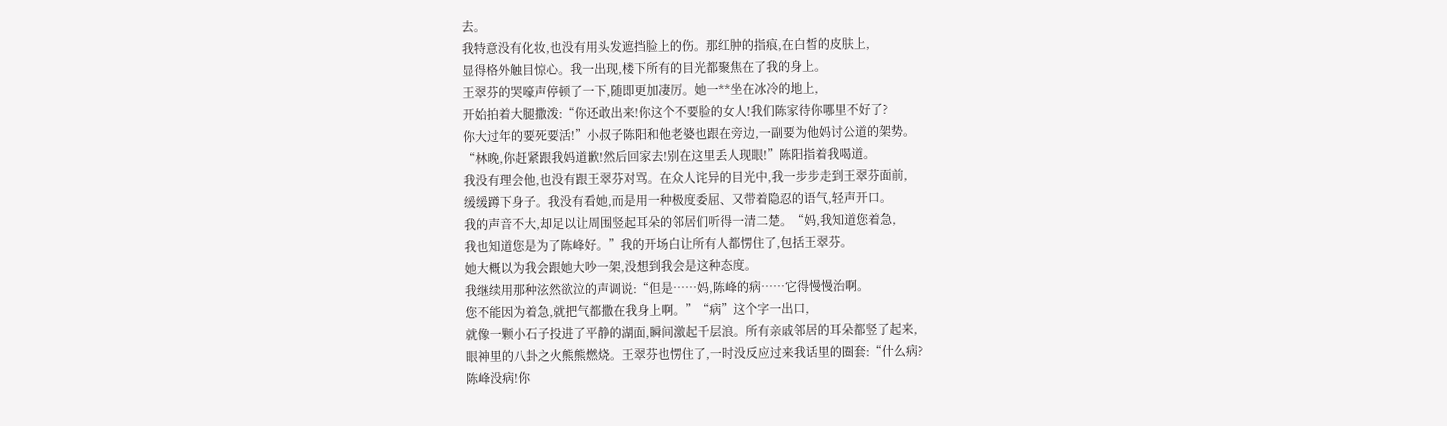去。
我特意没有化妆,也没有用头发遮挡脸上的伤。那红肿的指痕,在白皙的皮肤上,
显得格外触目惊心。我一出现,楼下所有的目光都聚焦在了我的身上。
王翠芬的哭嚎声停顿了一下,随即更加凄厉。她一**坐在冰冷的地上,
开始拍着大腿撒泼:“你还敢出来!你这个不要脸的女人!我们陈家待你哪里不好了?
你大过年的要死要活!”小叔子陈阳和他老婆也跟在旁边,一副要为他妈讨公道的架势。
“林晚,你赶紧跟我妈道歉!然后回家去!别在这里丢人现眼!”陈阳指着我喝道。
我没有理会他,也没有跟王翠芬对骂。在众人诧异的目光中,我一步步走到王翠芬面前,
缓缓蹲下身子。我没有看她,而是用一种极度委屈、又带着隐忍的语气,轻声开口。
我的声音不大,却足以让周围竖起耳朵的邻居们听得一清二楚。“妈,我知道您着急,
我也知道您是为了陈峰好。”我的开场白让所有人都愣住了,包括王翠芬。
她大概以为我会跟她大吵一架,没想到我会是这种态度。
我继续用那种泫然欲泣的声调说:“但是……妈,陈峰的病……它得慢慢治啊。
您不能因为着急,就把气都撒在我身上啊。”“病”这个字一出口,
就像一颗小石子投进了平静的湖面,瞬间激起千层浪。所有亲戚邻居的耳朵都竖了起来,
眼神里的八卦之火熊熊燃烧。王翠芬也愣住了,一时没反应过来我话里的圈套:“什么病?
陈峰没病!你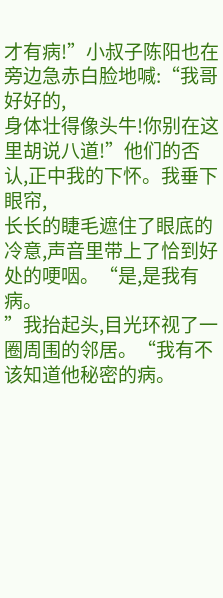才有病!”小叔子陈阳也在旁边急赤白脸地喊:“我哥好好的,
身体壮得像头牛!你别在这里胡说八道!”他们的否认,正中我的下怀。我垂下眼帘,
长长的睫毛遮住了眼底的冷意,声音里带上了恰到好处的哽咽。“是,是我有病。
”我抬起头,目光环视了一圈周围的邻居。“我有不该知道他秘密的病。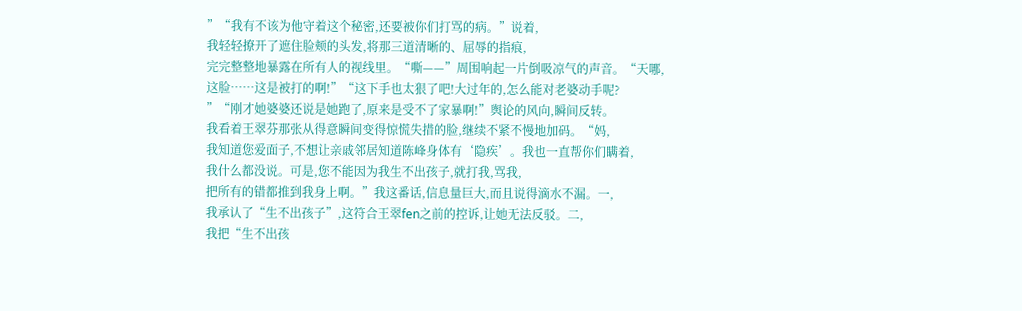”“我有不该为他守着这个秘密,还要被你们打骂的病。”说着,
我轻轻撩开了遮住脸颊的头发,将那三道清晰的、屈辱的指痕,
完完整整地暴露在所有人的视线里。“嘶——”周围响起一片倒吸凉气的声音。“天哪,
这脸……这是被打的啊!”“这下手也太狠了吧!大过年的,怎么能对老婆动手呢?
”“刚才她婆婆还说是她跑了,原来是受不了家暴啊!”舆论的风向,瞬间反转。
我看着王翠芬那张从得意瞬间变得惊慌失措的脸,继续不紧不慢地加码。“妈,
我知道您爱面子,不想让亲戚邻居知道陈峰身体有‘隐疾’。我也一直帮你们瞒着,
我什么都没说。可是,您不能因为我生不出孩子,就打我,骂我,
把所有的错都推到我身上啊。”我这番话,信息量巨大,而且说得滴水不漏。一,
我承认了“生不出孩子”,这符合王翠fen之前的控诉,让她无法反驳。二,
我把“生不出孩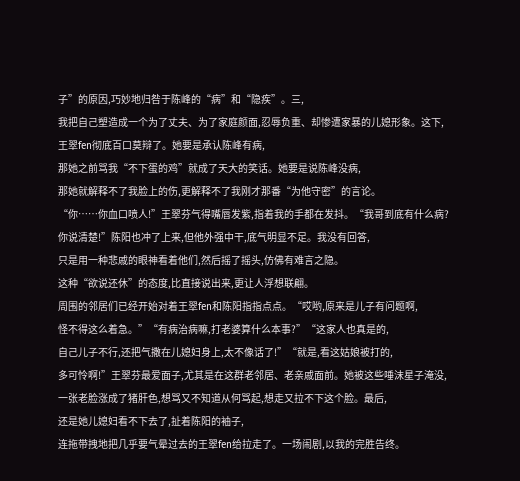子”的原因,巧妙地归咎于陈峰的“病”和“隐疾”。三,
我把自己塑造成一个为了丈夫、为了家庭颜面,忍辱负重、却惨遭家暴的儿媳形象。这下,
王翠fen彻底百口莫辩了。她要是承认陈峰有病,
那她之前骂我“不下蛋的鸡”就成了天大的笑话。她要是说陈峰没病,
那她就解释不了我脸上的伤,更解释不了我刚才那番“为他守密”的言论。
“你……你血口喷人!”王翠芬气得嘴唇发紫,指着我的手都在发抖。“我哥到底有什么病?
你说清楚!”陈阳也冲了上来,但他外强中干,底气明显不足。我没有回答,
只是用一种悲戚的眼神看着他们,然后摇了摇头,仿佛有难言之隐。
这种“欲说还休”的态度,比直接说出来,更让人浮想联翩。
周围的邻居们已经开始对着王翠fen和陈阳指指点点。“哎哟,原来是儿子有问题啊,
怪不得这么着急。”“有病治病嘛,打老婆算什么本事?”“这家人也真是的,
自己儿子不行,还把气撒在儿媳妇身上,太不像话了!”“就是,看这姑娘被打的,
多可怜啊!”王翠芬最爱面子,尤其是在这群老邻居、老亲戚面前。她被这些唾沫星子淹没,
一张老脸涨成了猪肝色,想骂又不知道从何骂起,想走又拉不下这个脸。最后,
还是她儿媳妇看不下去了,扯着陈阳的袖子,
连拖带拽地把几乎要气晕过去的王翠fen给拉走了。一场闹剧,以我的完胜告终。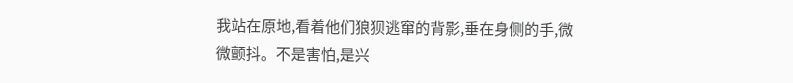我站在原地,看着他们狼狈逃窜的背影,垂在身侧的手,微微颤抖。不是害怕,是兴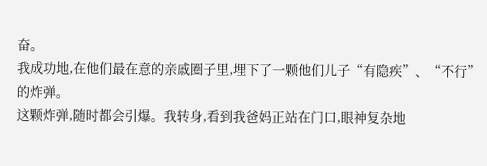奋。
我成功地,在他们最在意的亲戚圈子里,埋下了一颗他们儿子“有隐疾”、“不行”的炸弹。
这颗炸弹,随时都会引爆。我转身,看到我爸妈正站在门口,眼神复杂地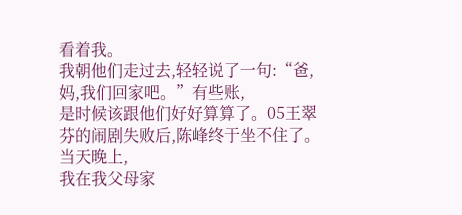看着我。
我朝他们走过去,轻轻说了一句:“爸,妈,我们回家吧。”有些账,
是时候该跟他们好好算算了。05王翠芬的闹剧失败后,陈峰终于坐不住了。当天晚上,
我在我父母家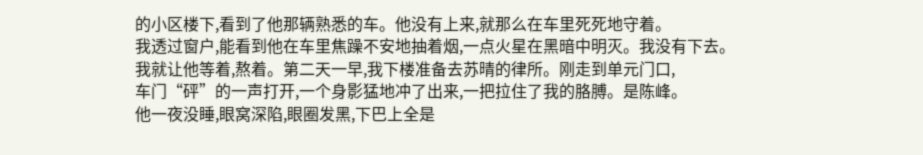的小区楼下,看到了他那辆熟悉的车。他没有上来,就那么在车里死死地守着。
我透过窗户,能看到他在车里焦躁不安地抽着烟,一点火星在黑暗中明灭。我没有下去。
我就让他等着,熬着。第二天一早,我下楼准备去苏晴的律所。刚走到单元门口,
车门“砰”的一声打开,一个身影猛地冲了出来,一把拉住了我的胳膊。是陈峰。
他一夜没睡,眼窝深陷,眼圈发黑,下巴上全是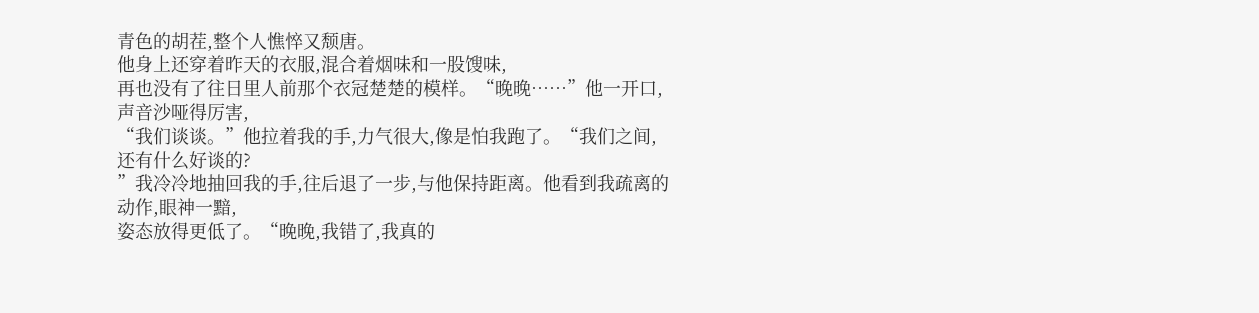青色的胡茬,整个人憔悴又颓唐。
他身上还穿着昨天的衣服,混合着烟味和一股馊味,
再也没有了往日里人前那个衣冠楚楚的模样。“晚晚……”他一开口,声音沙哑得厉害,
“我们谈谈。”他拉着我的手,力气很大,像是怕我跑了。“我们之间,还有什么好谈的?
”我冷冷地抽回我的手,往后退了一步,与他保持距离。他看到我疏离的动作,眼神一黯,
姿态放得更低了。“晚晚,我错了,我真的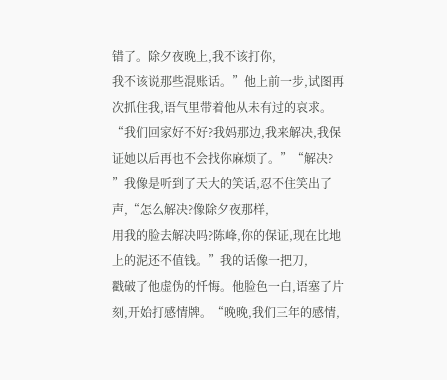错了。除夕夜晚上,我不该打你,
我不该说那些混账话。”他上前一步,试图再次抓住我,语气里带着他从未有过的哀求。
“我们回家好不好?我妈那边,我来解决,我保证她以后再也不会找你麻烦了。”“解决?
”我像是听到了天大的笑话,忍不住笑出了声,“怎么解决?像除夕夜那样,
用我的脸去解决吗?陈峰,你的保证,现在比地上的泥还不值钱。”我的话像一把刀,
戳破了他虚伪的忏悔。他脸色一白,语塞了片刻,开始打感情牌。“晚晚,我们三年的感情,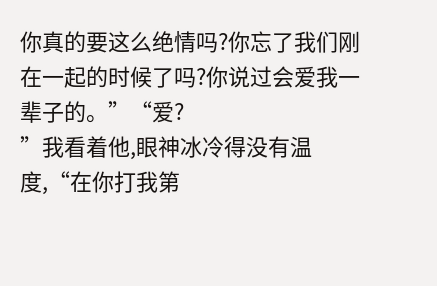你真的要这么绝情吗?你忘了我们刚在一起的时候了吗?你说过会爱我一辈子的。”“爱?
”我看着他,眼神冰冷得没有温度,“在你打我第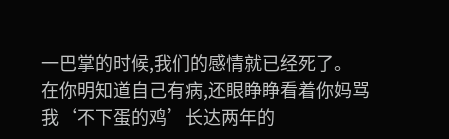一巴掌的时候,我们的感情就已经死了。
在你明知道自己有病,还眼睁睁看着你妈骂我‘不下蛋的鸡’长达两年的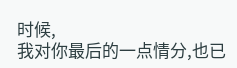时候,
我对你最后的一点情分,也已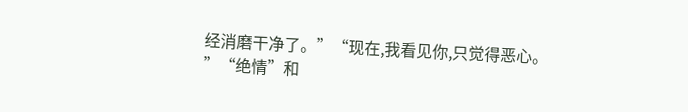经消磨干净了。”“现在,我看见你,只觉得恶心。
”“绝情”和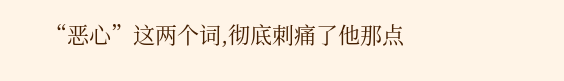“恶心”这两个词,彻底刺痛了他那点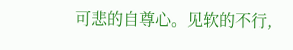可悲的自尊心。见软的不行,